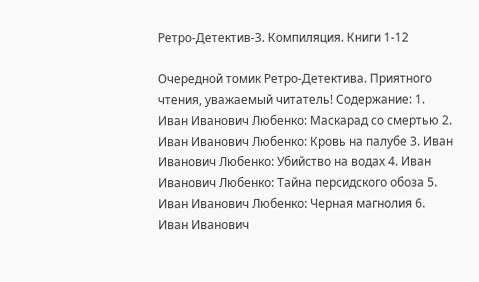Ретро-Детектив-3. Компиляция. Книги 1-12

Очередной томик Ретро-Детектива. Приятного чтения, уважаемый читатель! Содержание: 1. Иван Иванович Любенко: Маскарад со смертью 2. Иван Иванович Любенко: Кровь на палубе 3. Иван Иванович Любенко: Убийство на водах 4. Иван Иванович Любенко: Тайна персидского обоза 5. Иван Иванович Любенко: Черная магнолия 6. Иван Иванович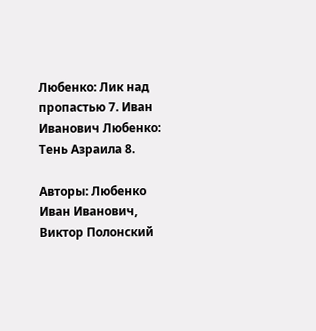Любенко: Лик над пропастью 7. Иван Иванович Любенко: Тень Азраила 8.

Авторы: Любенко Иван Иванович, Виктор Полонский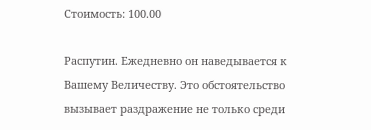Стоимость: 100.00

Распутин. Ежедневно он наведывается к Вашему Величеству. Это обстоятельство вызывает раздражение не только среди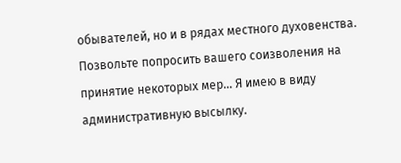обывателей, но и в рядах местного духовенства. Позвольте попросить вашего соизволения на принятие некоторых мер… Я имею в виду административную высылку.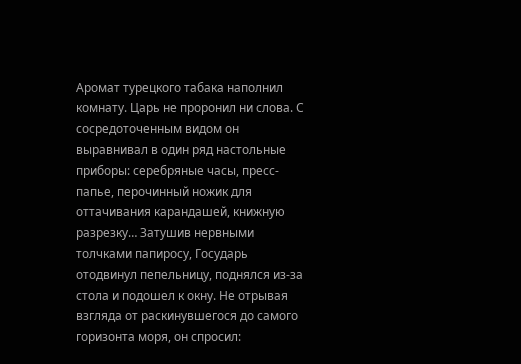Аромат турецкого табака наполнил комнату. Царь не проронил ни слова. С сосредоточенным видом он выравнивал в один ряд настольные приборы: серебряные часы, пресс-папье, перочинный ножик для оттачивания карандашей, книжную разрезку… Затушив нервными толчками папиросу, Государь отодвинул пепельницу, поднялся из-за стола и подошел к окну. Не отрывая взгляда от раскинувшегося до самого горизонта моря, он спросил: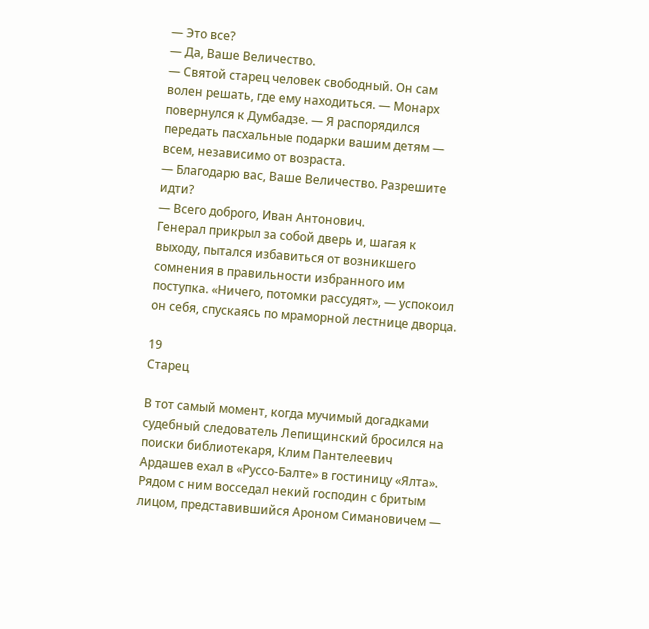— Это все?
— Да, Ваше Величество.
— Святой старец человек свободный. Он сам волен решать, где ему находиться. — Монарх повернулся к Думбадзе. — Я распорядился передать пасхальные подарки вашим детям — всем, независимо от возраста.
— Благодарю вас, Ваше Величество. Разрешите идти?
— Всего доброго, Иван Антонович.
Генерал прикрыл за собой дверь и, шагая к выходу, пытался избавиться от возникшего сомнения в правильности избранного им поступка. «Ничего, потомки рассудят», — успокоил он себя, спускаясь по мраморной лестнице дворца.

19
Старец

В тот самый момент, когда мучимый догадками судебный следователь Лепищинский бросился на поиски библиотекаря, Клим Пантелеевич Ардашев ехал в «Руссо-Балте» в гостиницу «Ялта». Рядом с ним восседал некий господин с бритым лицом, представившийся Ароном Симановичем —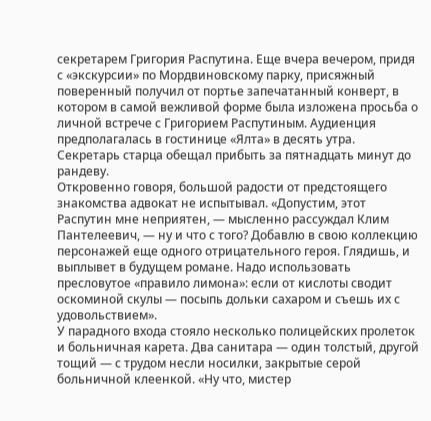секретарем Григория Распутина. Еще вчера вечером, придя с «экскурсии» по Мордвиновскому парку, присяжный поверенный получил от портье запечатанный конверт, в котором в самой вежливой форме была изложена просьба о личной встрече с Григорием Распутиным. Аудиенция предполагалась в гостинице «Ялта» в десять утра. Секретарь старца обещал прибыть за пятнадцать минут до рандеву.
Откровенно говоря, большой радости от предстоящего знакомства адвокат не испытывал. «Допустим, этот Распутин мне неприятен, — мысленно рассуждал Клим Пантелеевич, — ну и что с того? Добавлю в свою коллекцию персонажей еще одного отрицательного героя. Глядишь, и выплывет в будущем романе. Надо использовать пресловутое «правило лимона»: если от кислоты сводит оскоминой скулы — посыпь дольки сахаром и съешь их с удовольствием».
У парадного входа стояло несколько полицейских пролеток и больничная карета. Два санитара — один толстый, другой тощий — с трудом несли носилки, закрытые серой больничной клеенкой. «Ну что, мистер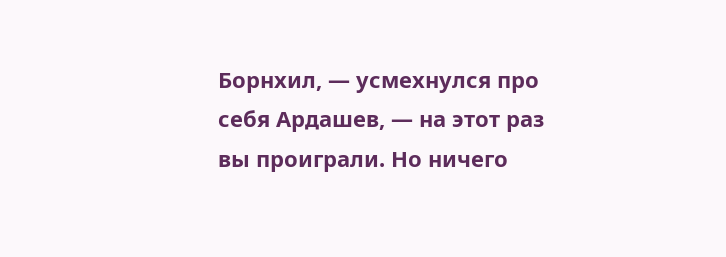Борнхил, — усмехнулся про себя Ардашев, — на этот раз вы проиграли. Но ничего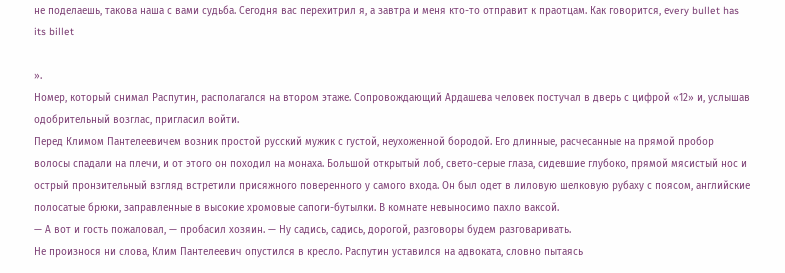не поделаешь, такова наша с вами судьба. Сегодня вас перехитрил я, а завтра и меня кто-то отправит к праотцам. Как говорится, еvery bullet has its billet

».
Номер, который снимал Распутин, располагался на втором этаже. Сопровождающий Ардашева человек постучал в дверь с цифрой «12» и, услышав одобрительный возглас, пригласил войти.
Перед Климом Пантелеевичем возник простой русский мужик с густой, неухоженной бородой. Его длинные, расчесанные на прямой пробор волосы спадали на плечи, и от этого он походил на монаха. Большой открытый лоб, свето-серые глаза, сидевшие глубоко, прямой мясистый нос и острый пронзительный взгляд встретили присяжного поверенного у самого входа. Он был одет в лиловую шелковую рубаху с поясом, английские полосатые брюки, заправленные в высокие хромовые сапоги-бутылки. В комнате невыносимо пахло ваксой.
— А вот и гость пожаловал, — пробасил хозяин. — Ну садись, садись, дорогой, разговоры будем разговаривать.
Не произнося ни слова, Клим Пантелеевич опустился в кресло. Распутин уставился на адвоката, словно пытаясь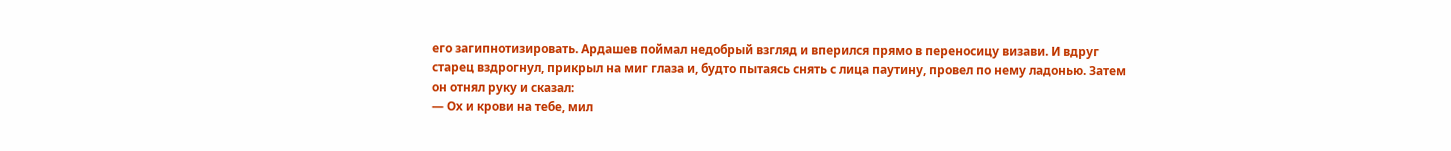его загипнотизировать. Ардашев поймал недобрый взгляд и вперился прямо в переносицу визави. И вдруг старец вздрогнул, прикрыл на миг глаза и, будто пытаясь снять с лица паутину, провел по нему ладонью. Затем он отнял руку и сказал:
— Ох и крови на тебе, мил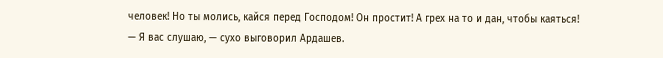человек! Но ты молись, кайся перед Господом! Он простит! А грех на то и дан, чтобы каяться!
— Я вас слушаю, — сухо выговорил Ардашев.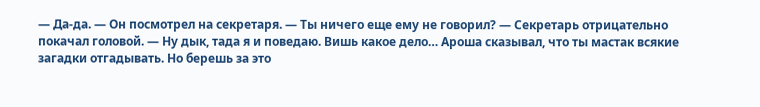— Да-да. — Он посмотрел на секретаря. — Ты ничего еще ему не говорил? — Секретарь отрицательно покачал головой. — Ну дык, тада я и поведаю. Вишь какое дело… Ароша сказывал, что ты мастак всякие загадки отгадывать. Но берешь за это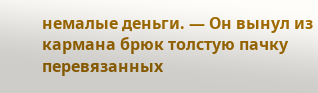немалые деньги. — Он вынул из кармана брюк толстую пачку перевязанных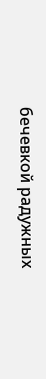бечевкой радужных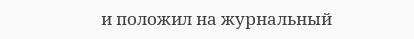и положил на журнальный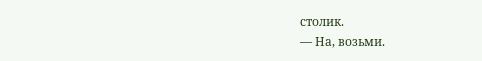столик.
— На, возьми.